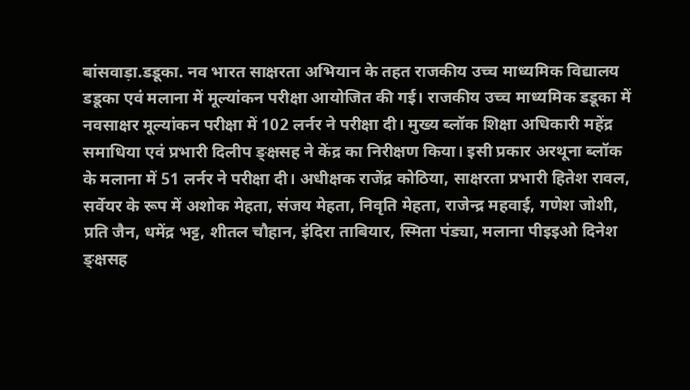बांसवाड़ा.डडूका. नव भारत साक्षरता अभियान के तहत राजकीय उच्च माध्यमिक विद्यालय डडूका एवं मलाना में मूल्यांकन परीक्षा आयोजित की गई। राजकीय उच्च माध्यमिक डडूका में नवसाक्षर मूल्यांकन परीक्षा में 102 लर्नर ने परीक्षा दी। मुख्य ब्लॉक शिक्षा अधिकारी महेंद्र समाधिया एवं प्रभारी दिलीप ङ्क्षसह ने केंद्र का निरीक्षण किया। इसी प्रकार अरथूना ब्लॉक के मलाना में 51 लर्नर ने परीक्षा दी। अधीक्षक राजेंद्र कोठिया, साक्षरता प्रभारी हितेश रावल, सर्वेयर के रूप में अशोक मेहता, संजय मेहता, निवृति मेहता, राजेन्द्र महवाई, गणेश जोशी, प्रति जैन, धमेंद्र भट्ट, शीतल चौहान, इंदिरा ताबियार, स्मिता पंड्या, मलाना पीइइओ दिनेश ङ्क्षसह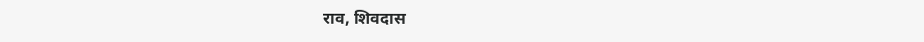राव, शिवदास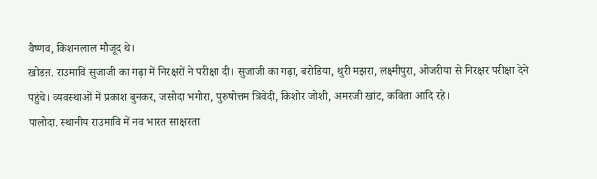वैष्णव, किशनलाल मौजूद थे।
खोडऩ. राउमावि सुजाजी का गढ़ा में निरक्षरों ने परीक्षा दी। सुजाजी का गढ़ा, बरोडिया, थुरी मझरा, लक्ष्मीपुरा, ओजरीया से निरक्षर परीक्षा देने पहुंचे। व्यवस्थाओं में प्रकाश बुनकर, जसोदा भगोरा, पुरुषोत्तम त्रिवेदी, किशोर जोशी, अमरजी खांट, कविता आदि रहे।
पालोदा. स्थानीय राउमावि में नव भारत साक्षरता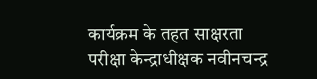कार्यक्रम के तहत साक्षरता परीक्षा केन्द्राधीक्षक नवीनचन्द्र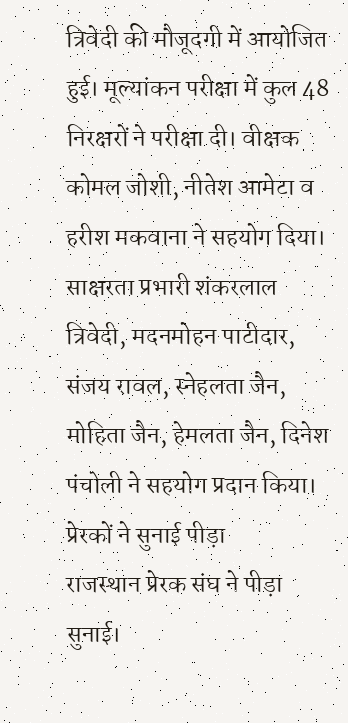त्रिवेदी की मौजूदगी में आयोजित हुई। मूल्यांकन परीक्षा में कुल 48 निरक्षरों ने परीक्षा दी। वीक्षक कोमल जोशी, नीतेश आमेटा व हरीश मकवाना ने सहयोग दिया।
साक्षरता प्रभारी शंकरलाल त्रिवेदी, मदनमोहन पाटीदार, संजय रावल, स्नेहलता जैन, मोहिता जैन, हेमलता जैन, दिनेश पंचोली ने सहयोग प्रदान किया।
प्रेरकों ने सुनाई पीड़ा
राजस्थान प्रेरक संघ ने पीड़ा सुनाई।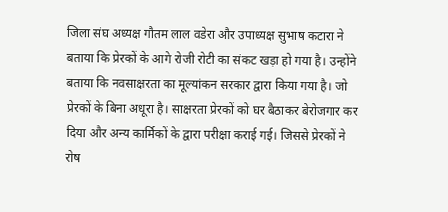जिला संघ अध्यक्ष गौतम लाल वडेरा और उपाध्यक्ष सुभाष कटारा ने बताया कि प्रेरकों के आगे रोजी रोटी का संकट खड़ा हो गया है। उन्होंने बताया कि नवसाक्षरता का मूल्यांकन सरकार द्वारा किया गया है। जो प्रेरकों के बिना अधूरा है। साक्षरता प्रेरकों को घर बैठाकर बेरोजगार कर दिया और अन्य कार्मिकों के द्वारा परीक्षा कराई गई। जिससे प्रेरकों ने रोष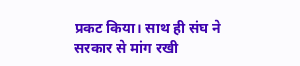प्रकट किया। साथ ही संघ ने सरकार से मांग रखी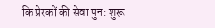कि प्रेरकों की सेवा पुन: शुरू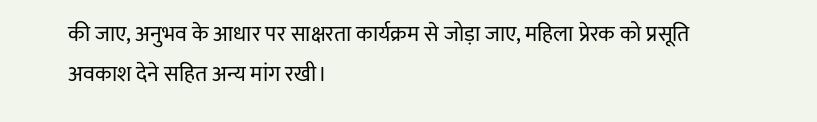की जाए, अनुभव के आधार पर साक्षरता कार्यक्रम से जोड़ा जाए, महिला प्रेरक को प्रसूति अवकाश देने सहित अन्य मांग रखी।